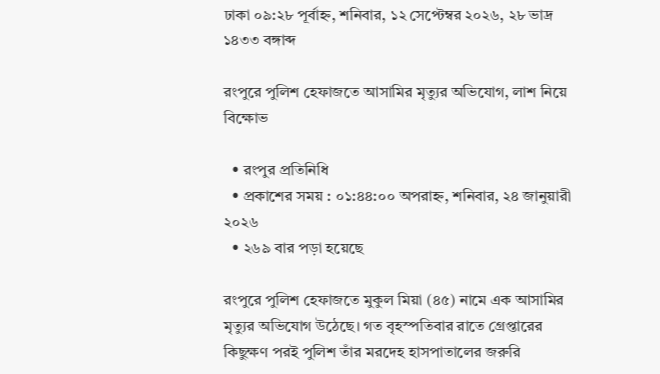ঢাকা ০৯:২৮ পূর্বাহ্ন, শনিবার, ১২ সেপ্টেম্বর ২০২৬, ২৮ ভাদ্র ১৪৩৩ বঙ্গাব্দ

রংপুরে পুলিশ হেফাজতে আসামির মৃত্যুর অভিযোগ, লাশ নিয়ে বিক্ষোভ

  • রংপুর প্রতিনিধি
  • প্রকাশের সময় : ০১:৪৪:০০ অপরাহ্ন, শনিবার, ২৪ জানুয়ারী ২০২৬
  • ২৬৯ বার পড়া হয়েছে

রংপুরে পুলিশ হেফাজতে মুকুল মিয়া (৪৫) নামে এক আসামির মৃত্যুর অভিযোগ উঠেছে। গত বৃহস্পতিবার রাতে গ্রেপ্তারের কিছুক্ষণ পরই পুলিশ তাঁর মরদেহ হাসপাতালের জরুরি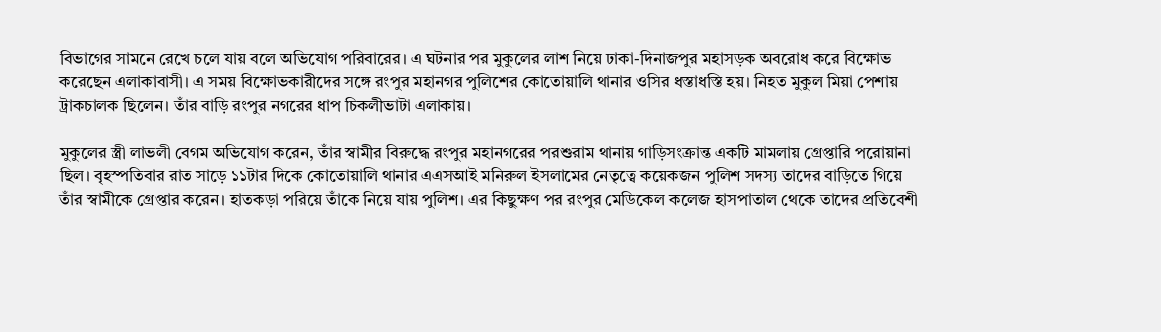বিভাগের সামনে রেখে চলে যায় বলে অভিযোগ পরিবারের। এ ঘটনার পর মুকুলের লাশ নিয়ে ঢাকা-দিনাজপুর মহাসড়ক অবরোধ করে বিক্ষোভ করেছেন এলাকাবাসী। এ সময় বিক্ষোভকারীদের সঙ্গে রংপুর মহানগর পুলিশের কোতোয়ালি থানার ওসির ধস্তাধস্তি হয়। নিহত মুকুল মিয়া পেশায় ট্রাকচালক ছিলেন। তাঁর বাড়ি রংপুর নগরের ধাপ চিকলীভাটা এলাকায়।

মুকুলের স্ত্রী লাভলী বেগম অভিযোগ করেন, তাঁর স্বামীর বিরুদ্ধে রংপুর মহানগরের পরশুরাম থানায় গাড়িসংক্রান্ত একটি মামলায় গ্রেপ্তারি পরোয়ানা ছিল। বৃহস্পতিবার রাত সাড়ে ১১টার দিকে কোতোয়ালি থানার এএসআই মনিরুল ইসলামের নেতৃত্বে কয়েকজন পুলিশ সদস্য তাদের বাড়িতে গিয়ে তাঁর স্বামীকে গ্রেপ্তার করেন। হাতকড়া পরিয়ে তাঁকে নিয়ে যায় পুলিশ। এর কিছুক্ষণ পর রংপুর মেডিকেল কলেজ হাসপাতাল থেকে তাদের প্রতিবেশী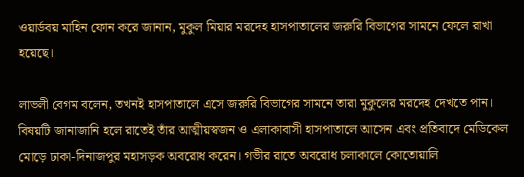ওয়ার্ডবয় মাহিন ফোন করে জানান, মুকুল মিয়ার মরদেহ হাসপাতালের জরুরি বিভাগের সামনে ফেলে রাখা হয়েছে।

লাভলী বেগম বলেন, তখনই হাসপাতালে এসে জরুরি বিভাগের সামনে তারা মুকুলের মরদেহ দেখতে পান। বিষয়টি জানাজানি হলে রাতেই তাঁর আত্মীয়স্বজন ও এলাকাবাসী হাসপাতালে আসেন এবং প্রতিবাদে মেডিকেল মোড়ে ঢাকা-দিনাজপুর মহাসড়ক অবরোধ করেন। গভীর রাতে অবরোধ চলাকালে কোতোয়ালি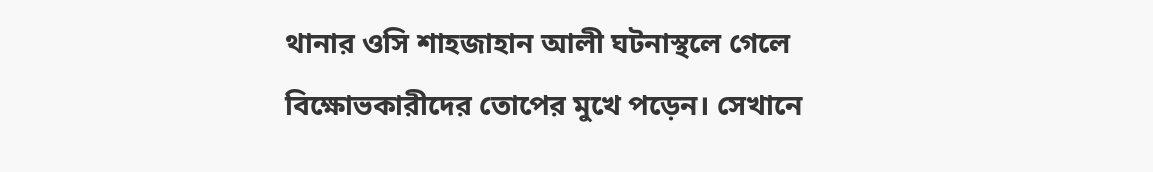থানার ওসি শাহজাহান আলী ঘটনাস্থলে গেলে বিক্ষোভকারীদের তোপের মুখে পড়েন। সেখানে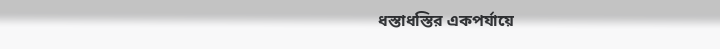ধস্তাধস্তির একপর্যায়ে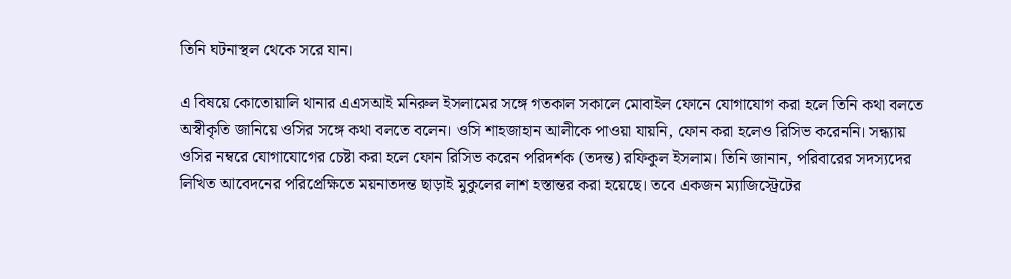তিনি ঘটনাস্থল থেকে সরে যান।

এ বিষয়ে কোতোয়ালি থানার এএসআই মনিরুল ইসলামের সঙ্গে গতকাল সকালে মোবাইল ফোনে যোগাযোগ করা হলে তিনি কথা বলতে অস্বীকৃতি জানিয়ে ওসির সঙ্গে কথা বলতে বলেন। ওসি শাহজাহান আলীকে পাওয়া যায়নি, ফোন করা হলেও রিসিভ করেননি। সন্ধ্যায় ওসির নম্বরে যোগাযোগের চেষ্টা করা হলে ফোন রিসিভ করেন পরিদর্শক (তদন্ত) রফিকুল ইসলাম। তিনি জানান, পরিবারের সদস্যদের লিখিত আবেদনের পরিপ্রেক্ষিতে ময়নাতদন্ত ছাড়াই মুকুলের লাশ হস্তান্তর করা হয়েছে। তবে একজন ম্যাজিস্ট্রেটের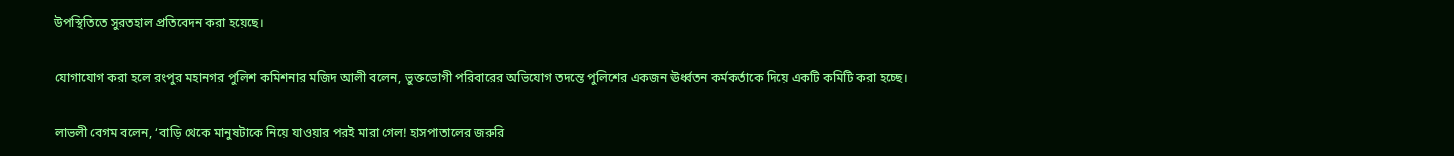উপস্থিতিতে সুরতহাল প্রতিবেদন করা হয়েছে।

যোগাযোগ করা হলে রংপুর মহানগর পুলিশ কমিশনার মজিদ আলী বলেন, ভুক্তভোগী পরিবারের অভিযোগ তদন্তে পুলিশের একজন ঊর্ধ্বতন কর্মকর্তাকে দিয়ে একটি কমিটি করা হচ্ছে।

লাভলী বেগম বলেন, ‘বাড়ি থেকে মানুষটাকে নিয়ে যাওয়ার পরই মারা গেল! হাসপাতালের জরুরি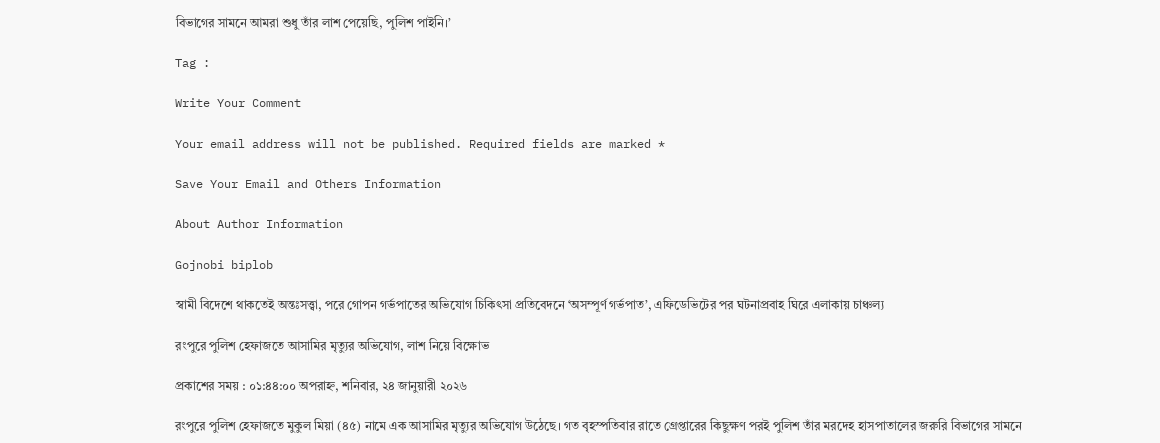বিভাগের সামনে আমরা শুধু তাঁর লাশ পেয়েছি, পুলিশ পাইনি।’

Tag :

Write Your Comment

Your email address will not be published. Required fields are marked *

Save Your Email and Others Information

About Author Information

Gojnobi biplob

স্বামী বিদেশে থাকতেই অন্তঃসত্ত্বা, পরে গোপন গর্ভপাতের অভিযোগ চিকিৎসা প্রতিবেদনে ‘অসম্পূর্ণ গর্ভপাত’, এফিডেভিটের পর ঘটনাপ্রবাহ ঘিরে এলাকায় চাঞ্চল্য

রংপুরে পুলিশ হেফাজতে আসামির মৃত্যুর অভিযোগ, লাশ নিয়ে বিক্ষোভ

প্রকাশের সময় : ০১:৪৪:০০ অপরাহ্ন, শনিবার, ২৪ জানুয়ারী ২০২৬

রংপুরে পুলিশ হেফাজতে মুকুল মিয়া (৪৫) নামে এক আসামির মৃত্যুর অভিযোগ উঠেছে। গত বৃহস্পতিবার রাতে গ্রেপ্তারের কিছুক্ষণ পরই পুলিশ তাঁর মরদেহ হাসপাতালের জরুরি বিভাগের সামনে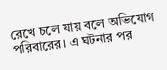রেখে চলে যায় বলে অভিযোগ পরিবারের। এ ঘটনার পর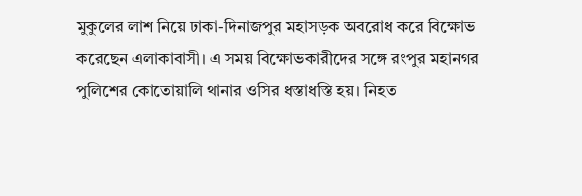মুকুলের লাশ নিয়ে ঢাকা-দিনাজপুর মহাসড়ক অবরোধ করে বিক্ষোভ করেছেন এলাকাবাসী। এ সময় বিক্ষোভকারীদের সঙ্গে রংপুর মহানগর পুলিশের কোতোয়ালি থানার ওসির ধস্তাধস্তি হয়। নিহত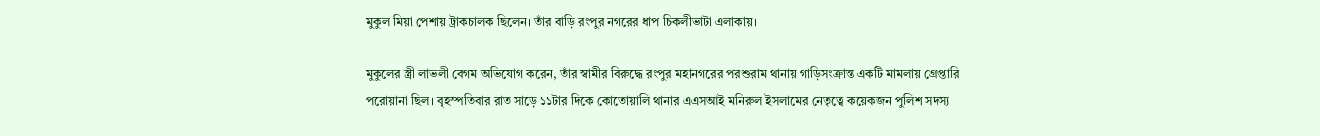মুকুল মিয়া পেশায় ট্রাকচালক ছিলেন। তাঁর বাড়ি রংপুর নগরের ধাপ চিকলীভাটা এলাকায়।

মুকুলের স্ত্রী লাভলী বেগম অভিযোগ করেন, তাঁর স্বামীর বিরুদ্ধে রংপুর মহানগরের পরশুরাম থানায় গাড়িসংক্রান্ত একটি মামলায় গ্রেপ্তারি পরোয়ানা ছিল। বৃহস্পতিবার রাত সাড়ে ১১টার দিকে কোতোয়ালি থানার এএসআই মনিরুল ইসলামের নেতৃত্বে কয়েকজন পুলিশ সদস্য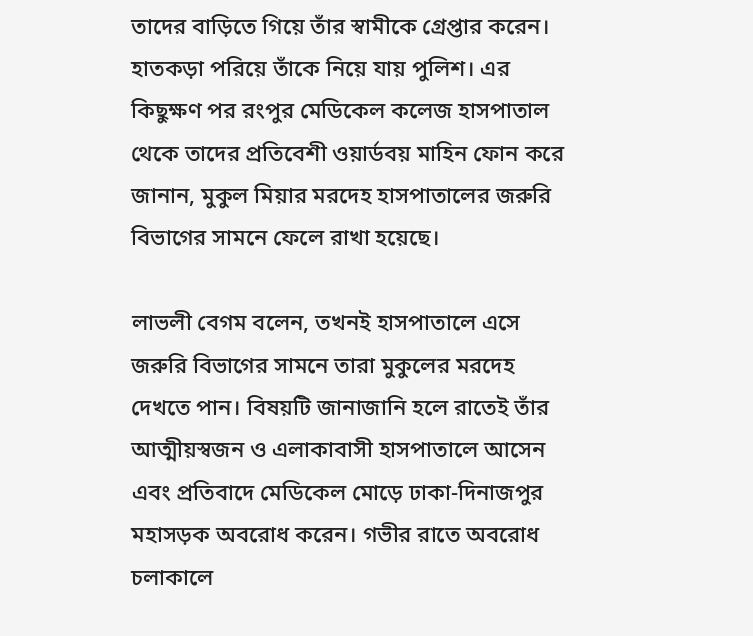তাদের বাড়িতে গিয়ে তাঁর স্বামীকে গ্রেপ্তার করেন। হাতকড়া পরিয়ে তাঁকে নিয়ে যায় পুলিশ। এর কিছুক্ষণ পর রংপুর মেডিকেল কলেজ হাসপাতাল থেকে তাদের প্রতিবেশী ওয়ার্ডবয় মাহিন ফোন করে জানান, মুকুল মিয়ার মরদেহ হাসপাতালের জরুরি বিভাগের সামনে ফেলে রাখা হয়েছে।

লাভলী বেগম বলেন, তখনই হাসপাতালে এসে জরুরি বিভাগের সামনে তারা মুকুলের মরদেহ দেখতে পান। বিষয়টি জানাজানি হলে রাতেই তাঁর আত্মীয়স্বজন ও এলাকাবাসী হাসপাতালে আসেন এবং প্রতিবাদে মেডিকেল মোড়ে ঢাকা-দিনাজপুর মহাসড়ক অবরোধ করেন। গভীর রাতে অবরোধ চলাকালে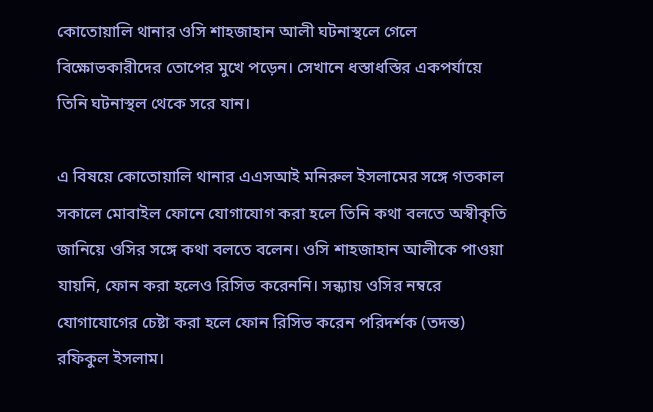কোতোয়ালি থানার ওসি শাহজাহান আলী ঘটনাস্থলে গেলে বিক্ষোভকারীদের তোপের মুখে পড়েন। সেখানে ধস্তাধস্তির একপর্যায়ে তিনি ঘটনাস্থল থেকে সরে যান।

এ বিষয়ে কোতোয়ালি থানার এএসআই মনিরুল ইসলামের সঙ্গে গতকাল সকালে মোবাইল ফোনে যোগাযোগ করা হলে তিনি কথা বলতে অস্বীকৃতি জানিয়ে ওসির সঙ্গে কথা বলতে বলেন। ওসি শাহজাহান আলীকে পাওয়া যায়নি, ফোন করা হলেও রিসিভ করেননি। সন্ধ্যায় ওসির নম্বরে যোগাযোগের চেষ্টা করা হলে ফোন রিসিভ করেন পরিদর্শক (তদন্ত) রফিকুল ইসলাম।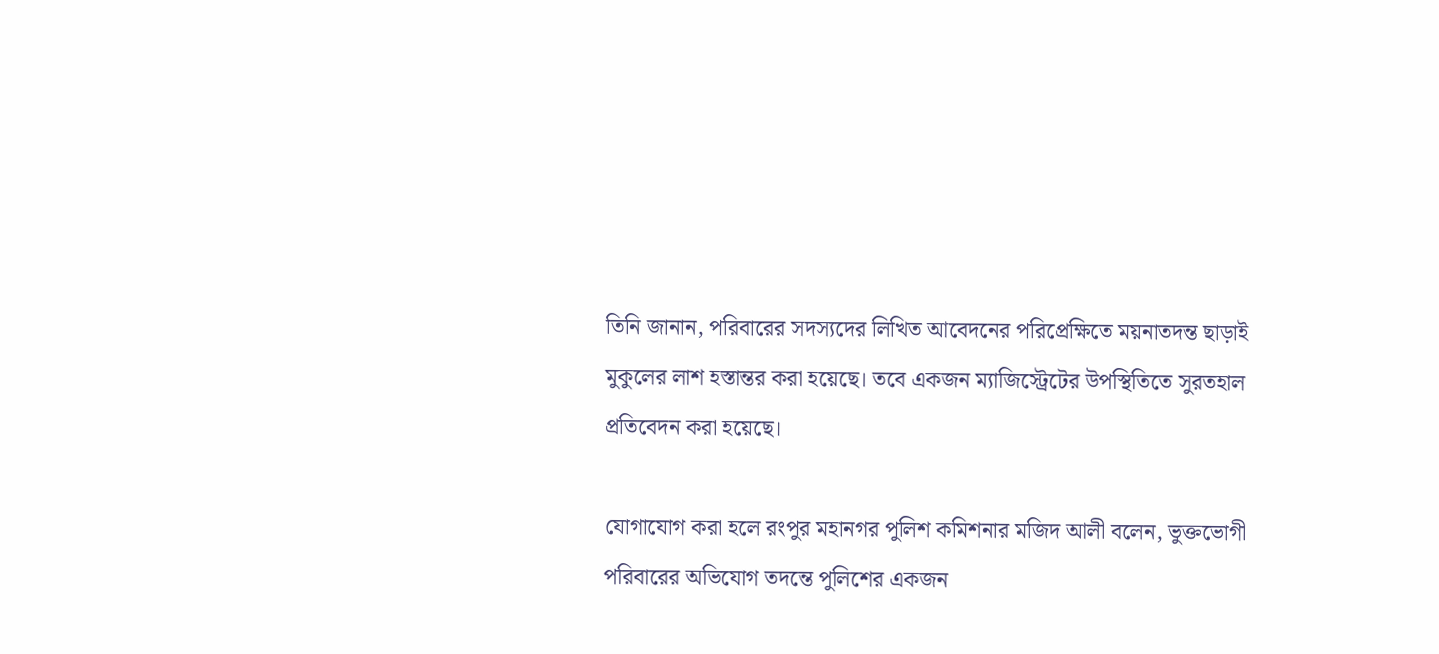তিনি জানান, পরিবারের সদস্যদের লিখিত আবেদনের পরিপ্রেক্ষিতে ময়নাতদন্ত ছাড়াই মুকুলের লাশ হস্তান্তর করা হয়েছে। তবে একজন ম্যাজিস্ট্রেটের উপস্থিতিতে সুরতহাল প্রতিবেদন করা হয়েছে।

যোগাযোগ করা হলে রংপুর মহানগর পুলিশ কমিশনার মজিদ আলী বলেন, ভুক্তভোগী পরিবারের অভিযোগ তদন্তে পুলিশের একজন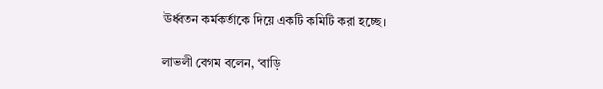ঊর্ধ্বতন কর্মকর্তাকে দিয়ে একটি কমিটি করা হচ্ছে।

লাভলী বেগম বলেন, ‘বাড়ি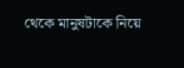থেকে মানুষটাকে নিয়ে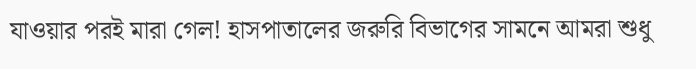যাওয়ার পরই মারা গেল! হাসপাতালের জরুরি বিভাগের সামনে আমরা শুধু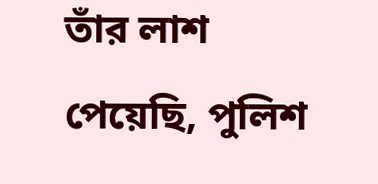তাঁর লাশ পেয়েছি, পুলিশ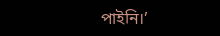পাইনি।’